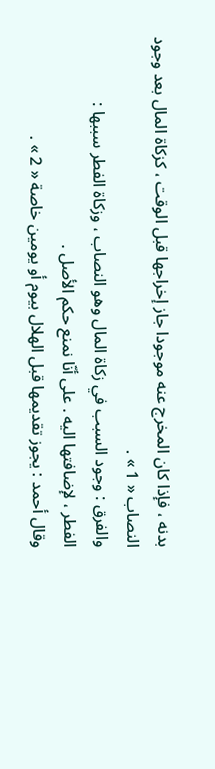بدنه ، فإذا كان المخرج عنه موجودا جاز إخراجها قبل الوقت ، كزكاة المال بعد وجود النصاب « 1 » .
والفرق : وجود السبب في زكاة المال وهو النصاب ، وزكاة الفطر سببها :
الفطر ، لإضافتها اليه . على أنّا نمنع حكم الأصل .
وقال أحمد : يجوز تقديمها قبل الهلال بيوم أو يومين خاصة « 2 » .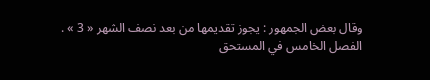وقال بعض الجمهور : يجوز تقديمها من بعد نصف الشهر « 3 » .
الفصل الخامس في المستحق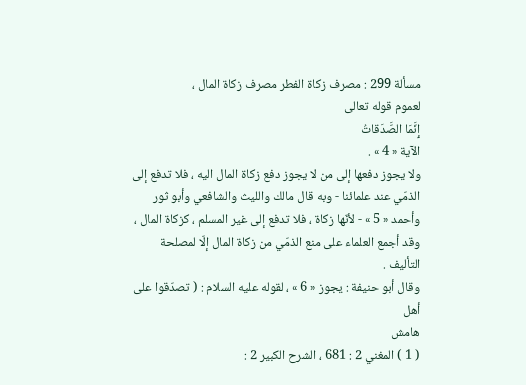مسألة 299 : مصرف زكاة الفطر مصرف زكاة المال ،
لعموم قوله تعالى
إِنَّمَا الصَّدَقاتُ
الآية « 4 » .
ولا يجوز دفعها إلى من لا يجوز دفع زكاة المال اليه ، فلا تدفع إلى الذمّي عند علمائنا - وبه قال مالك والليث والشافعي وأبو ثور وأحمد « 5 » - لأنّها زكاة ، فلا تدفع إلى غير المسلم ، كزكاة المال ، وقد أجمع العلماء على منع الذمّي من زكاة المال إلّا لمصلحة التأليف .
وقال أبو حنيفة : يجوز « 6 » ، لقوله عليه السلام : ( تصدّقوا على أهل
هامش
( 1 ) المغني 2 : 681 ، الشرح الكبير 2 :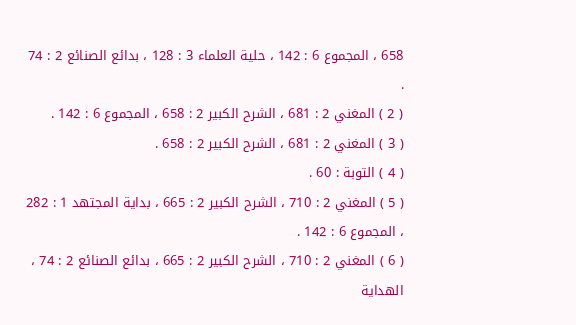658 ، المجموع 6 : 142 ، حلية العلماء 3 : 128 ، بدائع الصنائع 2 : 74 .
( 2 ) المغني 2 : 681 ، الشرح الكبير 2 : 658 ، المجموع 6 : 142 .
( 3 ) المغني 2 : 681 ، الشرح الكبير 2 : 658 .
( 4 ) التوبة : 60 .
( 5 ) المغني 2 : 710 ، الشرح الكبير 2 : 665 ، بداية المجتهد 1 : 282 ، المجموع 6 : 142 .
( 6 ) المغني 2 : 710 ، الشرح الكبير 2 : 665 ، بدائع الصنائع 2 : 74 ، الهداية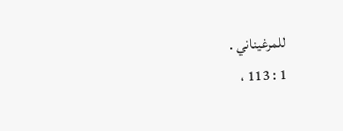للمرغيناني .
1 : 113 ،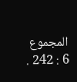المجموع 6 : 242 .